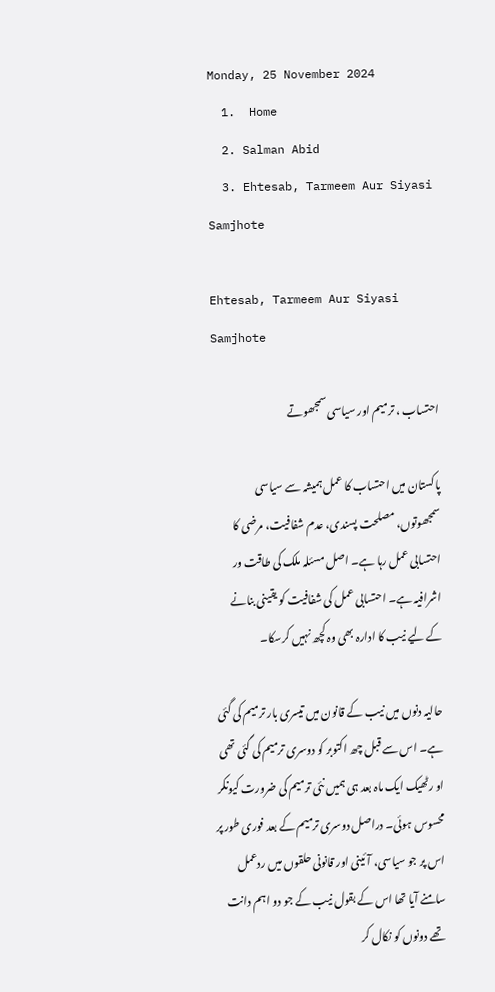Monday, 25 November 2024
  1.  Home
  2. Salman Abid
  3. Ehtesab, Tarmeem Aur Siyasi Samjhote

Ehtesab, Tarmeem Aur Siyasi Samjhote

احتساب ، ترمیم اور سیاسی سمجھوتے

پاکستان میں احتساب کا عمل ہمیشہ سے سیاسی سمجھوتوں، مصلحت پسندی، عدم شفافیت، مرضی کا احتسابی عمل رہا ہے۔ اصل مسئلہ ملک کی طاقت ور اشرافیہ ہے۔ احتسابی عمل کی شفافیت کو یقینی بنانے کے لیے نیب کا ادارہ بھی وہ کچھ نہیں کرسکا۔

حالیہ دنوں میں نیب کے قانون میں تیسری بار ترمیم کی گئی ہے۔ اس سے قبل چھ اکتوبر کو دوسری ترمیم کی گئی تھی او رٹھیک ایک ماہ بعد ہی ہمیں نئی ترمیم کی ضرورت کیونکر محسوس ہوئی۔ دراصل دوسری ترمیم کے بعد فوری طور پر اس پر جو سیاسی، آئینی اور قانونی حلقوں میں ردعمل سامنے آیا تھا اس کے بقول نیب کے جو دو اہم دانت تھے دونوں کو نکال کر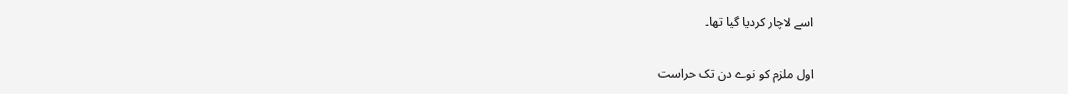اسے لاچار کردیا گیا تھا۔

اول ملزم کو نوے دن تک حراست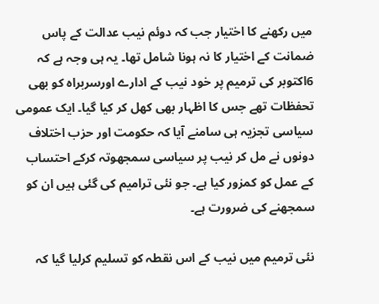میں رکھنے کا اختیار جب کہ دوئم نیب عدالت کے پاس ضمانت کے اختیار کا نہ ہونا شامل تھا۔ یہ ہی وجہ ہے کہ 6اکتوبر کی ترمیم پر خود نیب کے ادارے اورسربراہ کو بھی تحفظات تھے جس کا اظہار بھی کھل کر کیا گیا۔ ایک عمومی سیاسی تجزیہ ہی سامنے آیا کہ حکومت اور حزب اختلاف دونوں نے مل کر نیب پر سیاسی سمجھوتہ کرکے احتساب کے عمل کو کمزور کیا ہے۔ جو نئی ترامیم کی گئی ہیں ان کو سمجھنے کی ضرورت ہے۔

نئی ترمیم میں نیب کے اس نقطہ کو تسلیم کرلیا گیا کہ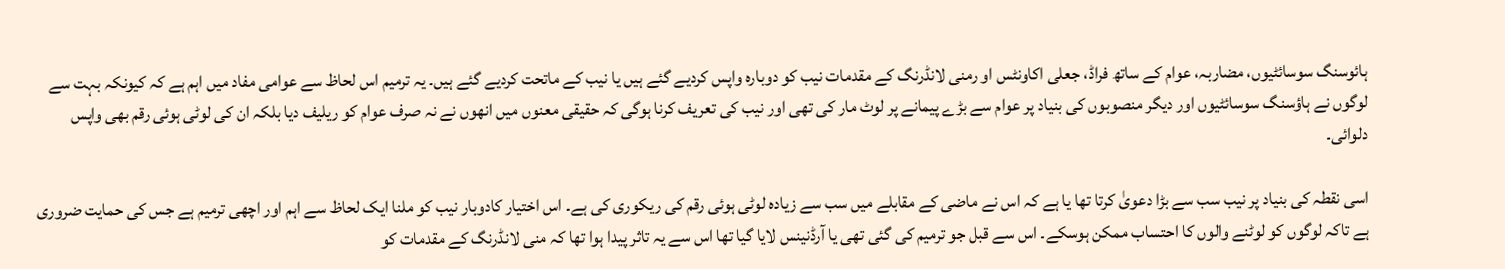ہائوسنگ سوسائٹیوں، مضاربہ، عوام کے ساتھ فراڈ، جعلی اکاونٹس او رمنی لانڈرنگ کے مقدمات نیب کو دوبارہ واپس کردیے گئے ہیں یا نیب کے ماتحت کردیے گئے ہیں۔ یہ ترمیم اس لحاظ سے عوامی مفاد میں اہم ہے کہ کیونکہ بہت سے لوگوں نے ہاؤسنگ سوسائٹیوں اور دیگر منصوبوں کی بنیاد پر عوام سے بڑے پیمانے پر لوٹ مار کی تھی اور نیب کی تعریف کرنا ہوگی کہ حقیقی معنوں میں انھوں نے نہ صرف عوام کو ریلیف دیا بلکہ ان کی لوٹی ہوئی رقم بھی واپس دلوائی۔

اسی نقطہ کی بنیاد پر نیب سب سے بڑا دعویٰ کرتا تھا یا ہے کہ اس نے ماضی کے مقابلے میں سب سے زیادہ لوٹی ہوئی رقم کی ریکوری کی ہے۔ اس اختیار کادوبار نیب کو ملنا ایک لحاظ سے اہم اور اچھی ترمیم ہے جس کی حمایت ضروری ہے تاکہ لوگوں کو لوٹنے والوں کا احتساب ممکن ہوسکے۔ اس سے قبل جو ترمیم کی گئی تھی یا آرڈنینس لایا گیا تھا اس سے یہ تاثر پیدا ہوا تھا کہ منی لانڈرنگ کے مقدمات کو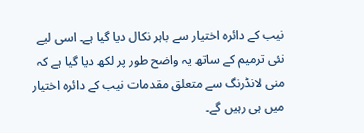نیب کے دائرہ اختیار سے باہر نکال دیا گیا ہے۔ اسی لیے نئی ترمیم کے ساتھ یہ واضح طور پر لکھ دیا گیا ہے کہ منی لانڈرنگ سے متعلق مقدمات نیب کے دائرہ اختیار میں ہی رہیں گے۔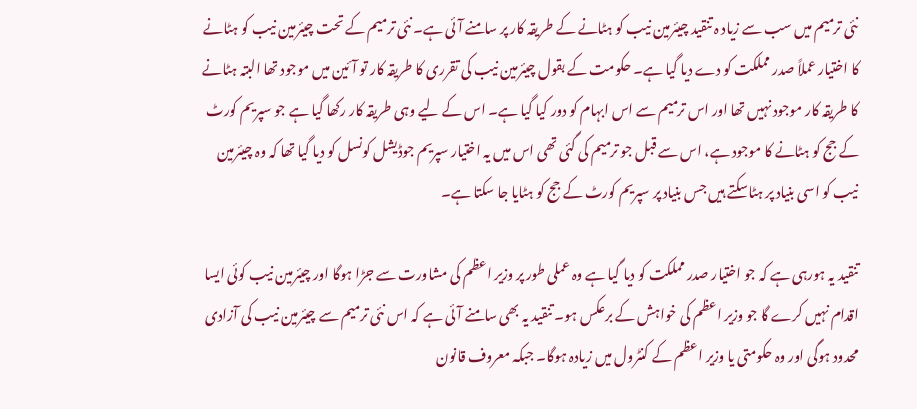نئی ترمیم میں سب سے زیاد ہ تنقید چیئرمین نیب کو ہٹانے کے طریقہ کار پر سامنے آئی ہے۔ نئی ترمیم کے تحت چیئرمین نیب کو ہٹانے کا اختیار عملاً صدر مملکت کو دے دیا گیا ہے۔ حکومت کے بقول چیئرمین نیب کی تقرری کا طریقہ کار تو آئین میں موجود تھا البتہ ہٹانے کا طریقہ کار موجود نہیں تھا اور اس ترمیم سے اس ابہام کو دور کیا گیا ہے۔ اس کے لیے وہی طریقہ کار رکھا گیا ہے جو سپریم کورٹ کے جج کو ہٹانے کا موجود ہے، اس سے قبل جو ترمیم کی گئی تھی اس میں یہ اختیار سپریم جوڈیشل کونسل کو دیا گیا تھا کہ وہ چیئرمین نیب کو اسی بنیاد پر ہٹاسکتے ہیں جس بنیاد پر سپریم کورٹ کے جج کو ہٹایا جا سکتا ہے۔

تنقید یہ ہورہی ہے کہ جو اختیار صدر مملکت کو دیا گیا ہے وہ عملی طور پر وزیر اعظم کی مشاورت سے جڑا ہوگا اور چیئرمین نیب کوئی ایسا اقدام نہیں کرے گا جو وزیر اعظم کی خواہش کے برعکس ہو۔ تنقید یہ بھی سامنے آئی ہے کہ اس نئی ترمیم سے چیئرمین نیب کی آزادی محدود ہوگی اور وہ حکومتی یا وزیر اعظم کے کنٹرول میں زیادہ ہوگا۔ جبکہ معروف قانون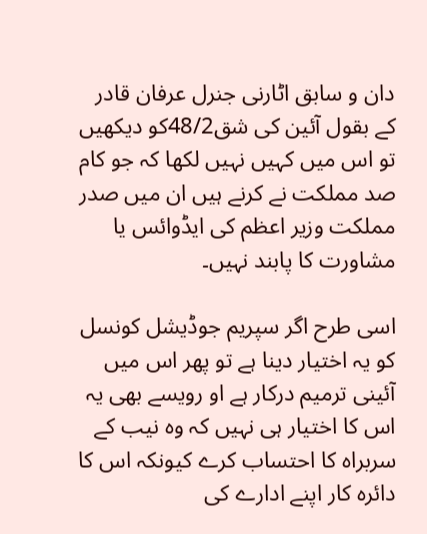دان و سابق اٹارنی جنرل عرفان قادر کے بقول آئین کی شق48/2کو دیکھیں تو اس میں کہیں نہیں لکھا کہ جو کام صد مملکت نے کرنے ہیں ان میں صدر مملکت وزیر اعظم کی ایڈوائس یا مشاورت کا پابند نہیں۔

اسی طرح اگر سپریم جوڈیشل کونسل کو یہ اختیار دینا ہے تو پھر اس میں آئینی ترمیم درکار ہے او رویسے بھی یہ اس کا اختیار ہی نہیں کہ وہ نیب کے سربراہ کا احتساب کرے کیونکہ اس کا دائرہ کار اپنے ادارے کی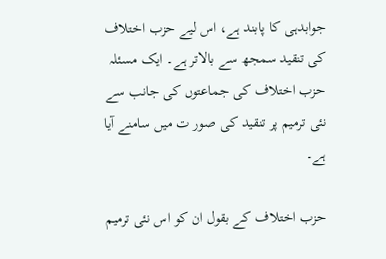جوابدہی کا پابند ہے، اس لیے حزب اختلاف کی تنقید سمجھ سے بالاتر ہے۔ ایک مسئلہ حزب اختلاف کی جماعتوں کی جانب سے نئی ترمیم پر تنقید کی صور ت میں سامنے آیا ہے۔

حزب اختلاف کے بقول ان کو اس نئی ترمیم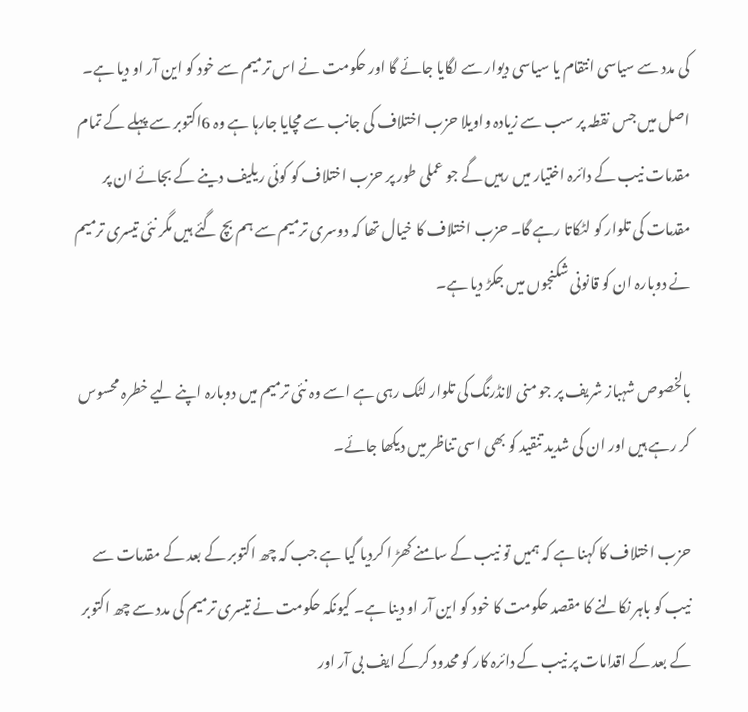کی مدد سے سیاسی انتقام یا سیاسی دیوار سے لگایا جائے گا اور حکومت نے اس ترمیم سے خود کو این آر او دیا ہے۔ اصل میں جس نقطہ پر سب سے زیادہ واویلا حزب اختلاف کی جانب سے مچایا جارہا ہے وہ 6اکتوبر سے پہلے کے تمام مقدمات نیب کے دائرہ اختیار میں رہیں گے جو عملی طور پر حزب اختلاف کو کوئی ریلیف دینے کے بجائے ان پر مقدمات کی تلوار کو لٹکاتا رہے گا۔ حزب اختلاف کا خیال تھا کہ دوسری ترمیم سے ہم بچ گئے ہیں مگر نئی تیسری ترمیم نے دوبارہ ان کو قانونی شکنجوں میں جکڑ دیا ہے۔

بالخصوص شہباز شریف پر جو منی لانڈرنگ کی تلوار لٹک رہی ہے اسے وہ نئی ترمیم میں دوبارہ اپنے لیے خطرہ محسوس کر رہے ہیں اور ان کی شدید تنقید کو بھی اسی تناظر میں دیکھا جائے۔

حزب اختلاف کا کہنا ہے کہ ہمیں تو نیب کے سامنے کھڑ ا کردیا گیا ہے جب کہ چھ اکتوبر کے بعد کے مقدمات سے نیب کو باہر نکالنے کا مقصد حکومت کا خود کو این آر او دینا ہے۔ کیونکہ حکومت نے تیسری ترمیم کی مدد سے چھ اکتوبر کے بعد کے اقدامات پر نیب کے دائرہ کار کو محدود کرکے ایف بی آر اور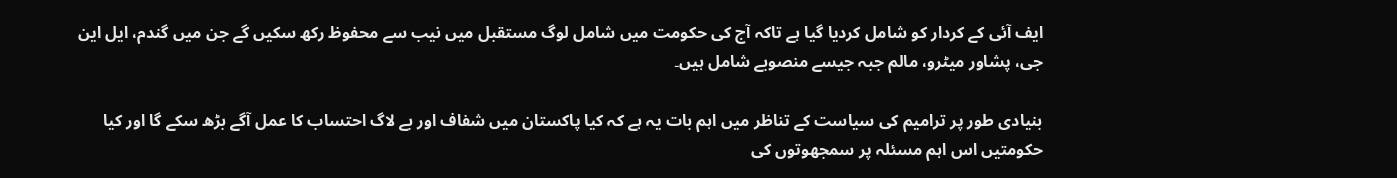ایف آئی کے کردار کو شامل کردیا گیا ہے تاکہ آج کی حکومت میں شامل لوگ مستقبل میں نیب سے محفوظ رکھ سکیں گے جن میں گندم، ایل این جی، پشاور میٹرو، مالم جبہ جیسے منصوبے شامل ہیں۔

بنیادی طور پر ترامیم کی سیاست کے تناظر میں اہم بات یہ ہے کہ کیا پاکستان میں شفاف اور بے لاگ احتساب کا عمل آگے بڑھ سکے گا اور کیا حکومتیں اس اہم مسئلہ پر سمجھوتوں کی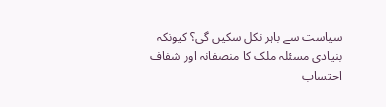سیاست سے باہر نکل سکیں گی؟ کیونکہ بنیادی مسئلہ ملک کا منصفانہ اور شفاف احتساب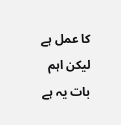کا عمل ہے لیکن اہم بات یہ ہے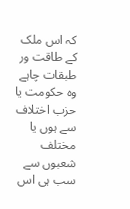کہ اس ملک کے طاقت ور طبقات چاہے وہ حکومت یا حزب اختلاف سے ہوں یا مختلف شعبوں سے سب ہی اس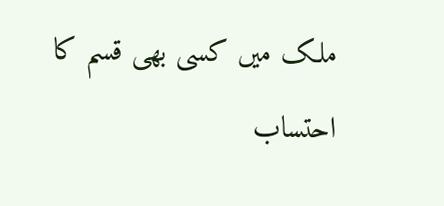ملک میں کسی بھی قسم کا احتساب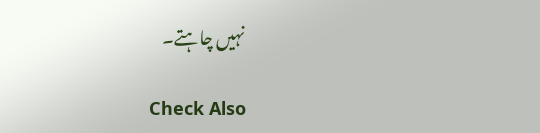نہیں چاہتے۔

Check Also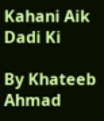Kahani Aik Dadi Ki

By Khateeb Ahmad